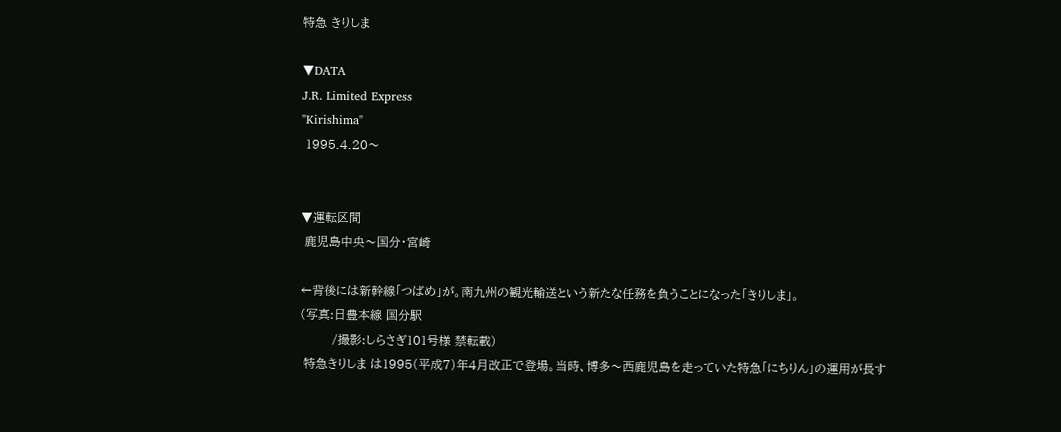特急 きりしま

▼DATA
J.R. Limited Express
"Kirishima"
 1995.4.20〜


▼運転区間
 鹿児島中央〜国分・宮崎

←背後には新幹線「つばめ」が。南九州の観光輸送という新たな任務を負うことになった「きりしま」。
(写真:日豊本線 国分駅
        /撮影:しらさぎ101号様 禁転載)
 特急きりしま は1995(平成7)年4月改正で登場。当時、博多〜西鹿児島を走っていた特急「にちりん」の運用が長す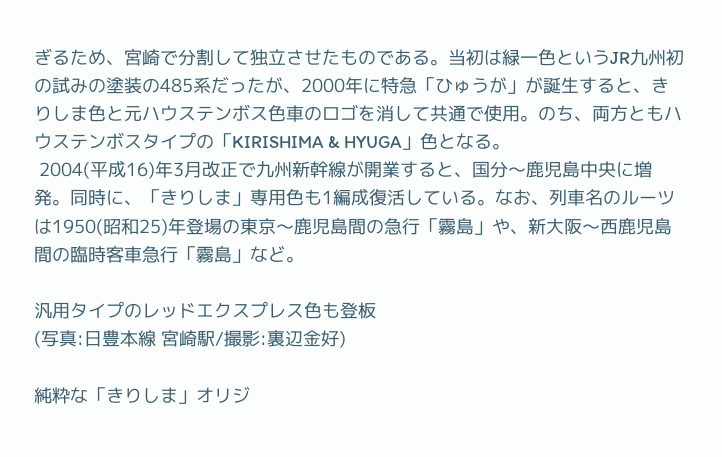ぎるため、宮崎で分割して独立させたものである。当初は緑一色というJR九州初の試みの塗装の485系だったが、2000年に特急「ひゅうが」が誕生すると、きりしま色と元ハウステンボス色車のロゴを消して共通で使用。のち、両方ともハウステンボスタイプの「KIRISHIMA & HYUGA」色となる。
 2004(平成16)年3月改正で九州新幹線が開業すると、国分〜鹿児島中央に増発。同時に、「きりしま」専用色も1編成復活している。なお、列車名のルーツは1950(昭和25)年登場の東京〜鹿児島間の急行「霧島」や、新大阪〜西鹿児島間の臨時客車急行「霧島」など。

汎用タイプのレッドエクスプレス色も登板
(写真:日豊本線 宮崎駅/撮影:裏辺金好)

純粋な「きりしま」オリジ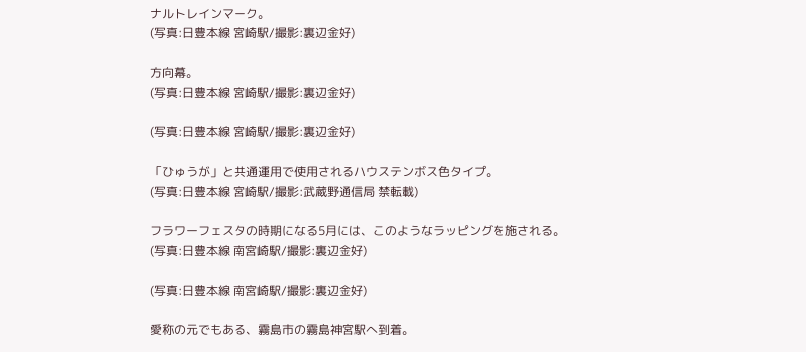ナルトレインマーク。
(写真:日豊本線 宮崎駅/撮影:裏辺金好)

方向幕。
(写真:日豊本線 宮崎駅/撮影:裏辺金好)

(写真:日豊本線 宮崎駅/撮影:裏辺金好)

「ひゅうが」と共通運用で使用されるハウステンボス色タイプ。
(写真:日豊本線 宮崎駅/撮影:武蔵野通信局 禁転載)

フラワーフェスタの時期になる5月には、このようなラッピングを施される。
(写真:日豊本線 南宮崎駅/撮影:裏辺金好)

(写真:日豊本線 南宮崎駅/撮影:裏辺金好)

愛称の元でもある、霧島市の霧島神宮駅へ到着。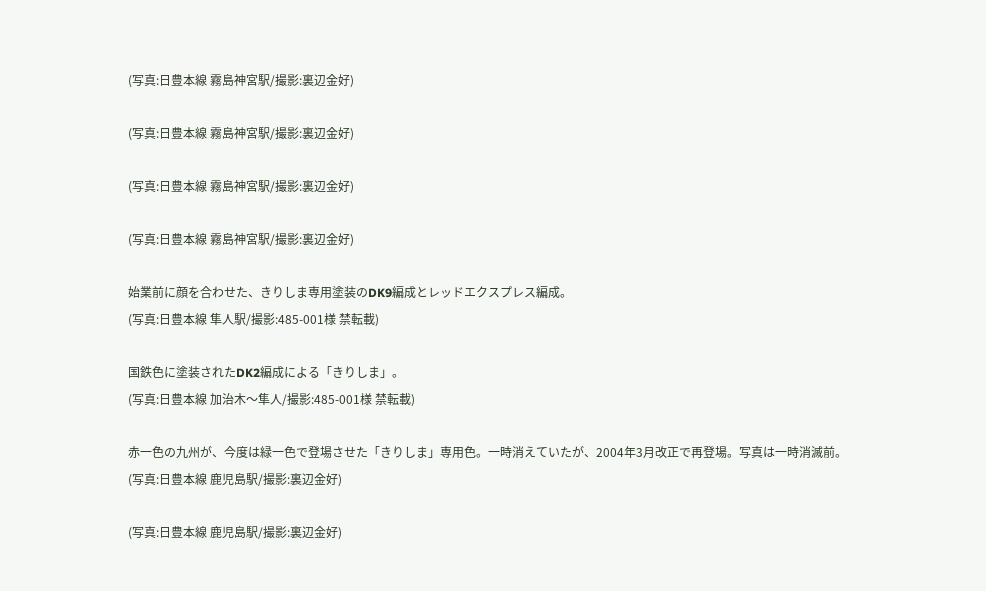(写真:日豊本線 霧島神宮駅/撮影:裏辺金好)

(写真:日豊本線 霧島神宮駅/撮影:裏辺金好)

(写真:日豊本線 霧島神宮駅/撮影:裏辺金好)

(写真:日豊本線 霧島神宮駅/撮影:裏辺金好)

始業前に顔を合わせた、きりしま専用塗装のDK9編成とレッドエクスプレス編成。
(写真:日豊本線 隼人駅/撮影:485-001様 禁転載)

国鉄色に塗装されたDK2編成による「きりしま」。
(写真:日豊本線 加治木〜隼人/撮影:485-001様 禁転載)

赤一色の九州が、今度は緑一色で登場させた「きりしま」専用色。一時消えていたが、2004年3月改正で再登場。写真は一時消滅前。
(写真:日豊本線 鹿児島駅/撮影:裏辺金好)

(写真:日豊本線 鹿児島駅/撮影:裏辺金好)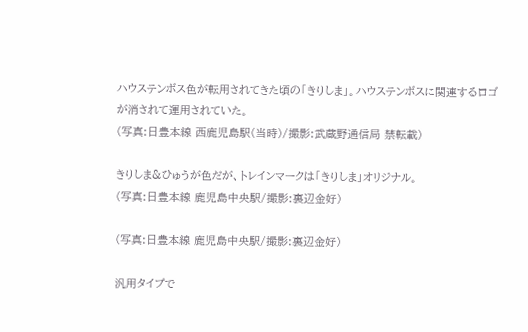ハウステンボス色が転用されてきた頃の「きりしま」。ハウステンボスに関連するロゴが消されて運用されていた。
(写真:日豊本線 西鹿児島駅(当時)/撮影:武蔵野通信局 禁転載)

きりしま&ひゅうが色だが、トレインマークは「きりしま」オリジナル。
(写真:日豊本線 鹿児島中央駅/撮影:裏辺金好)

(写真:日豊本線 鹿児島中央駅/撮影:裏辺金好)

汎用タイプで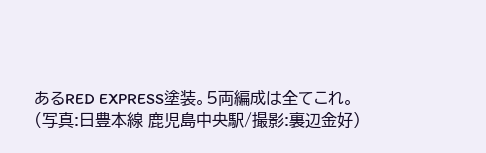あるRED EXPRESS塗装。5両編成は全てこれ。
(写真:日豊本線 鹿児島中央駅/撮影:裏辺金好)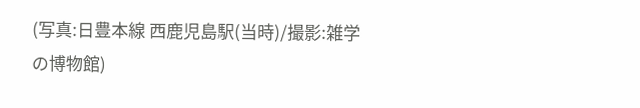(写真:日豊本線 西鹿児島駅(当時)/撮影:雑学の博物館)